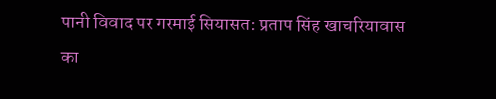पानी विवाद पर गरमाई सियासत: प्रताप सिंह खाचरियावास का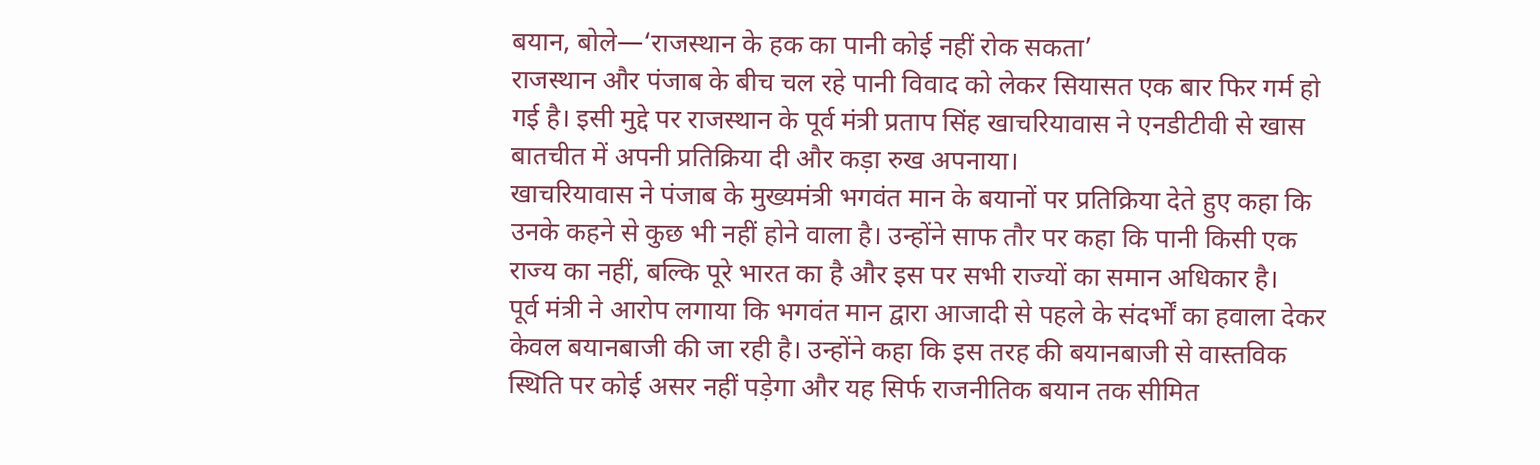बयान, बोले—‘राजस्थान के हक का पानी कोई नहीं रोक सकता’
राजस्थान और पंजाब के बीच चल रहे पानी विवाद को लेकर सियासत एक बार फिर गर्म हो गई है। इसी मुद्दे पर राजस्थान के पूर्व मंत्री प्रताप सिंह खाचरियावास ने एनडीटीवी से खास बातचीत में अपनी प्रतिक्रिया दी और कड़ा रुख अपनाया।
खाचरियावास ने पंजाब के मुख्यमंत्री भगवंत मान के बयानों पर प्रतिक्रिया देते हुए कहा कि उनके कहने से कुछ भी नहीं होने वाला है। उन्होंने साफ तौर पर कहा कि पानी किसी एक राज्य का नहीं, बल्कि पूरे भारत का है और इस पर सभी राज्यों का समान अधिकार है।
पूर्व मंत्री ने आरोप लगाया कि भगवंत मान द्वारा आजादी से पहले के संदर्भों का हवाला देकर केवल बयानबाजी की जा रही है। उन्होंने कहा कि इस तरह की बयानबाजी से वास्तविक स्थिति पर कोई असर नहीं पड़ेगा और यह सिर्फ राजनीतिक बयान तक सीमित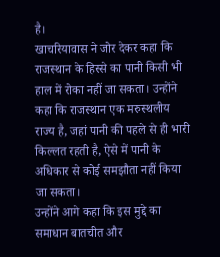है।
खाचरियावास ने जोर देकर कहा कि राजस्थान के हिस्से का पानी किसी भी हाल में रोका नहीं जा सकता। उन्होंने कहा कि राजस्थान एक मरुस्थलीय राज्य है, जहां पानी की पहले से ही भारी किल्लत रहती है, ऐसे में पानी के अधिकार से कोई समझौता नहीं किया जा सकता।
उन्होंने आगे कहा कि इस मुद्दे का समाधान बातचीत और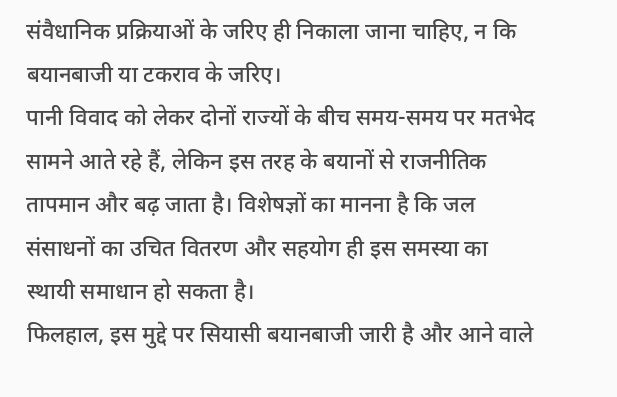संवैधानिक प्रक्रियाओं के जरिए ही निकाला जाना चाहिए, न कि बयानबाजी या टकराव के जरिए।
पानी विवाद को लेकर दोनों राज्यों के बीच समय-समय पर मतभेद सामने आते रहे हैं, लेकिन इस तरह के बयानों से राजनीतिक तापमान और बढ़ जाता है। विशेषज्ञों का मानना है कि जल संसाधनों का उचित वितरण और सहयोग ही इस समस्या का स्थायी समाधान हो सकता है।
फिलहाल, इस मुद्दे पर सियासी बयानबाजी जारी है और आने वाले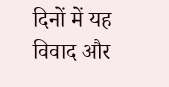दिनों में यह विवाद और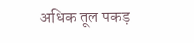अधिक तूल पकड़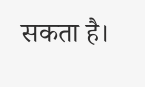सकता है।